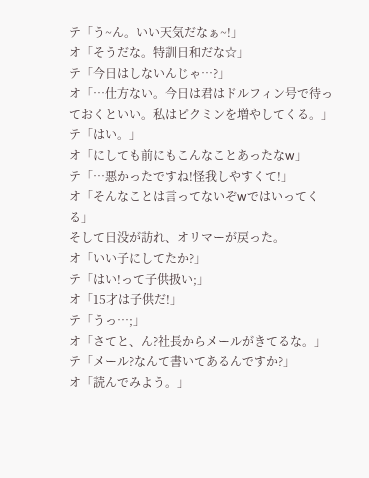テ「う~ん。いい天気だなぁ~!」
オ「そうだな。特訓日和だな☆」
テ「今日はしないんじゃ…?」
オ「…仕方ない。今日は君はドルフィン号で待っておくといい。私はピクミンを増やしてくる。」
テ「はい。」
オ「にしても前にもこんなことあったなw」
テ「…悪かったですね!怪我しやすくて!」
オ「そんなことは言ってないぞwではいってくる」
そして日没が訪れ、オリマーが戻った。
オ「いい子にしてたか?」
テ「はい!って子供扱い;」
オ「15才は子供だ!」
テ「うっ…;」
オ「さてと、ん?社長からメールがきてるな。」
テ「メール?なんて書いてあるんですか?」
オ「読んでみよう。」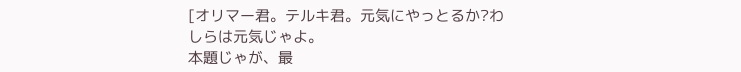[オリマー君。テルキ君。元気にやっとるか?わしらは元気じゃよ。
本題じゃが、最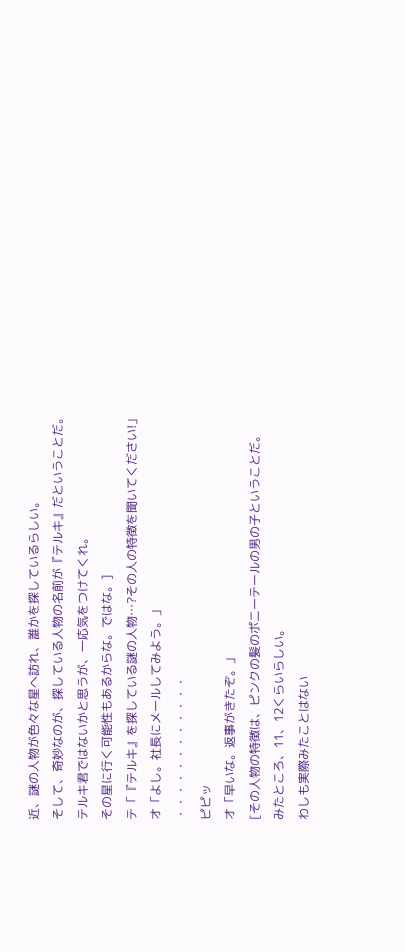近、謎の人物が色々な星へ訪れ、誰かを探しているらしい。
そして、奇妙なのが、探している人物の名前が『テルキ』だということだ。
テルキ君ではないかと思うが、一応気をつけてくれ。
その星に行く可能性もあるからな。ではな。]
テ「『テルキ』を探している謎の人物…?その人の特徴を聞いてください!」
オ「よし。社長にメールしてみよう。」
・・・・・・・・・・・・
ピピッ
オ「早いな。返事がきたぞ。」
[その人物の特徴は、ピンクの髪のポニーテールの男の子ということだ。
みたところ、11、12くらいらしい。
わしも実際みたことはない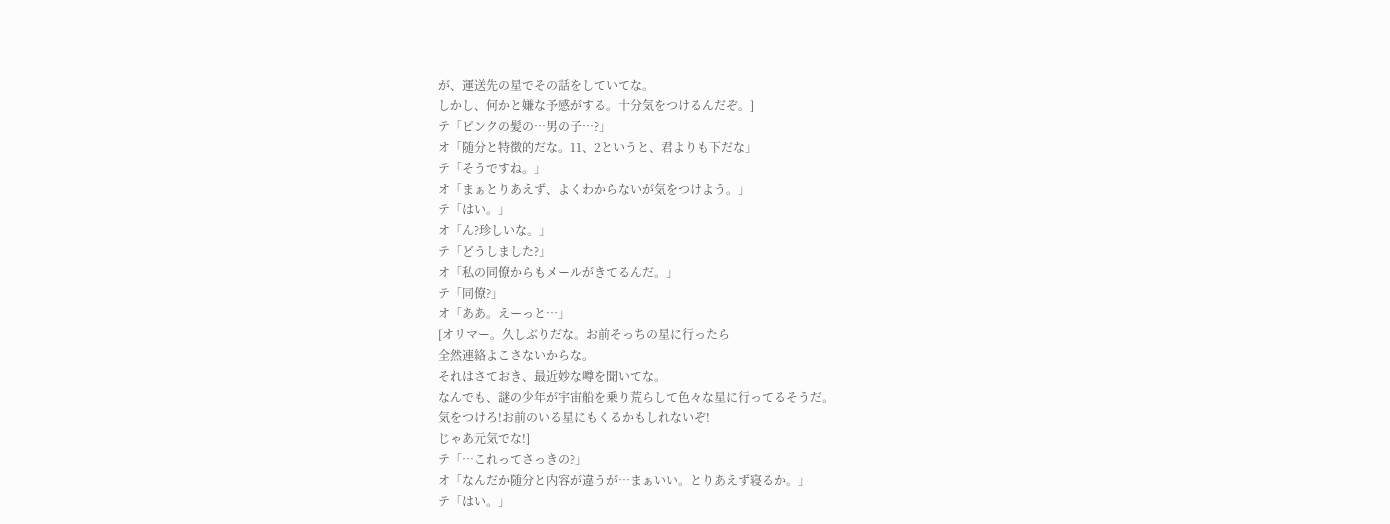が、運送先の星でその話をしていてな。
しかし、何かと嫌な予感がする。十分気をつけるんだぞ。]
テ「ピンクの髪の…男の子…?」
オ「随分と特徴的だな。11、2というと、君よりも下だな」
テ「そうですね。」
オ「まぁとりあえず、よくわからないが気をつけよう。」
テ「はい。」
オ「ん?珍しいな。」
テ「どうしました?」
オ「私の同僚からもメールがきてるんだ。」
テ「同僚?」
オ「ああ。えーっと…」
[オリマー。久しぶりだな。お前そっちの星に行ったら
全然連絡よこさないからな。
それはさておき、最近妙な噂を聞いてな。
なんでも、謎の少年が宇宙船を乗り荒らして色々な星に行ってるそうだ。
気をつけろ!お前のいる星にもくるかもしれないぞ!
じゃあ元気でな!]
テ「…これってさっきの?」
オ「なんだか随分と内容が違うが…まぁいい。とりあえず寝るか。」
テ「はい。」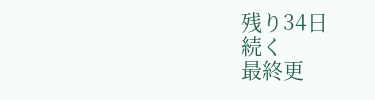残り34日
続く
最終更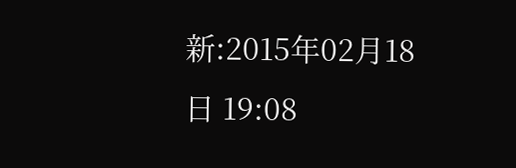新:2015年02月18日 19:08